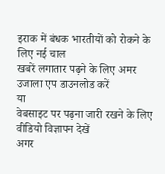इराक में बंधक भारतीयों को रोकने के लिए नई चाल
खबरें लगातार पढ़ने के लिए अमर उजाला एप डाउनलोड करें
या
वेबसाइट पर पढ़ना जारी रखने के लिए वीडियो विज्ञापन देखें
अगर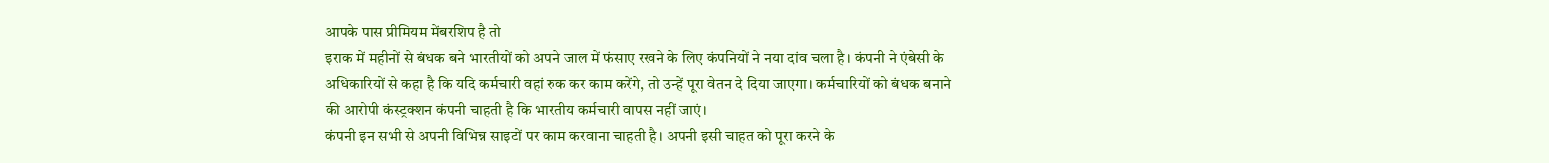आपके पास प्रीमियम मेंबरशिप है तो
इराक में महीनों से बंधक बने भारतीयों को अपने जाल में फंसाए रखने के लिए कंपनियों ने नया दांव चला है। कंपनी ने एंबेसी के अधिकारियों से कहा है कि यदि कर्मचारी वहां रुक कर काम करेंगे, तो उन्हें पूरा वेतन दे दिया जाएगा। कर्मचारियों को बंधक बनाने की आरोपी कंस्ट्रक्शन कंपनी चाहती है कि भारतीय कर्मचारी वापस नहीं जाएं।
कंपनी इन सभी से अपनी विभिन्न साइटों पर काम करवाना चाहती है। अपनी इसी चाहत को पूरा करने के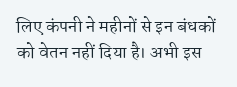लिए कंपनी ने महीनों से इन बंधकों को वेतन नहीं दिया है। अभी इस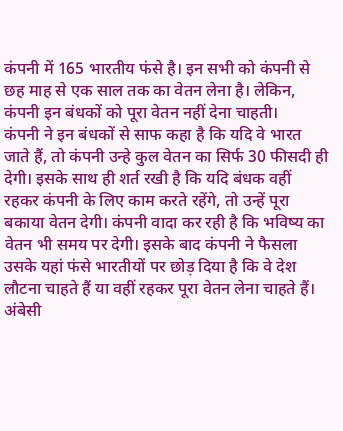कंपनी में 165 भारतीय फंसे है। इन सभी को कंपनी से छह माह से एक साल तक का वेतन लेना है। लेकिन, कंपनी इन बंधकों को पूरा वेतन नहीं देना चाहती।
कंपनी ने इन बंधकों से साफ कहा है कि यदि वे भारत जाते हैं, तो कंपनी उन्हे कुल वेतन का सिर्फ 30 फीसदी ही देगी। इसके साथ ही शर्त रखी है कि यदि बंधक वहीं रहकर कंपनी के लिए काम करते रहेंगे, तो उन्हें पूरा बकाया वेतन देगी। कंपनी वादा कर रही है कि भविष्य का वेतन भी समय पर देगी। इसके बाद कंपनी ने फैसला उसके यहां फंसे भारतीयों पर छोड़ दिया है कि वे देश लौटना चाहते हैं या वहीं रहकर पूरा वेतन लेना चाहते हैं।
अंबेसी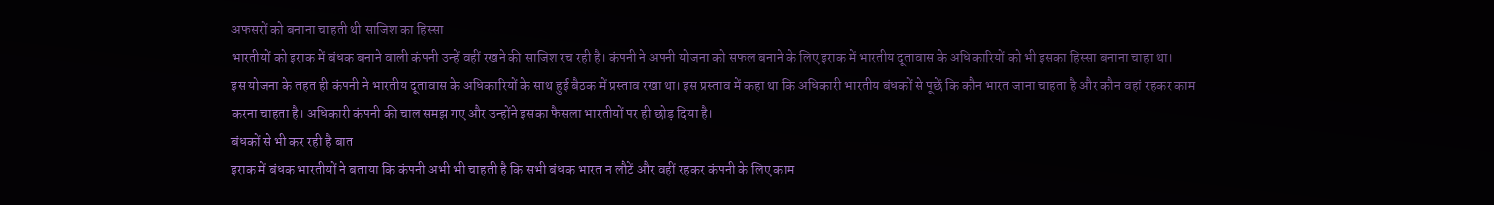अफसरों को बनाना चाहती थी साजिश का हिस्सा
भारतीयों को इराक में बंधक बनाने वाली कंपनी उन्हें वहीं रखने की साजिश रच रही है। कंपनी ने अपनी योजना को सफल बनाने के लिए इराक में भारतीय दूतावास के अधिकारियों को भी इसका हिस्सा बनाना चाहा था।
इस योजना के तहत ही कंपनी ने भारतीय दूतावास के अधिकारियों के साथ हुई बैठक में प्रस्ताव रखा था। इस प्रस्ताव में कहा था कि अधिकारी भारतीय बंधकों से पूछें कि कौन भारत जाना चाहता है और कौन वहां रहकर काम करना चाहता है। अधिकारी कंपनी की चाल समझ गए और उन्होंने इसका फैसला भारतीयों पर ही छोड़ दिया है।
बंधकों से भी कर रही है बात
इराक में बंधक भारतीयों ने बताया कि कंपनी अभी भी चाहती है कि सभी बंधक भारत न लौटें और वहीं रहकर कंपनी के लिए काम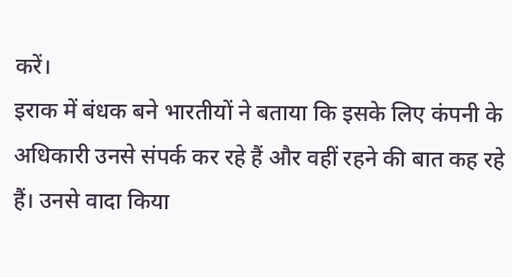करें।
इराक में बंधक बने भारतीयों ने बताया कि इसके लिए कंपनी के अधिकारी उनसे संपर्क कर रहे हैं और वहीं रहने की बात कह रहे हैं। उनसे वादा किया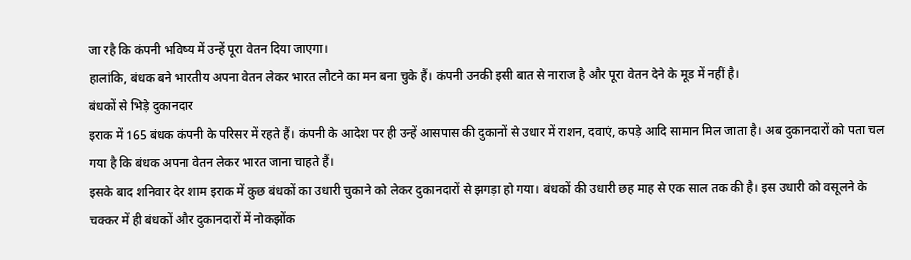जा रहै कि कंपनी भविष्य में उन्हें पूरा वेतन दिया जाएगा।
हालांकि, बंधक बने भारतीय अपना वेतन लेकर भारत लौटने का मन बना चुके हैं। कंपनी उनकी इसी बात से नाराज है और पूरा वेतन देने के मूड में नहीं है।
बंधकों से भिड़े दुकानदार
इराक में 165 बंधक कंपनी के परिसर में रहते हैं। कंपनी के आदेश पर ही उन्हें आसपास की दुकानों से उधार में राशन, दवाएं, कपड़े आदि सामान मिल जाता है। अब दुकानदारों को पता चल गया है कि बंधक अपना वेतन लेकर भारत जाना चाहते हैं।
इसके बाद शनिवार देर शाम इराक में कुछ बंधकों का उधारी चुकाने को लेकर दुकानदारों से झगड़ा हो गया। बंधकों की उधारी छह माह से एक साल तक की है। इस उधारी को वसूलने के चक्कर में ही बंधकों और दुकानदारों में नोकझोंक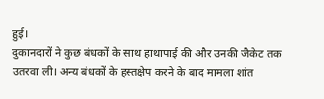हुई।
दुकानदारों ने कुछ बंधकों के साथ हाथापाई की और उनकी जैकेट तक उतरवा ली। अन्य बंधकों के हस्तक्षेप करने के बाद मामला शांत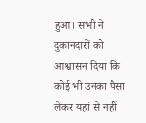हुआ। सभी ने दुकानदारों को आश्वासन दिया कि कोई भी उनका पैसा लेकर यहां से नहीं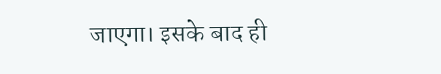जाएगा। इसके बाद ही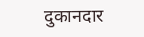दुकानदार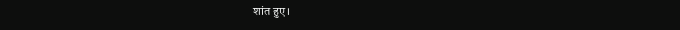शांत हुए।